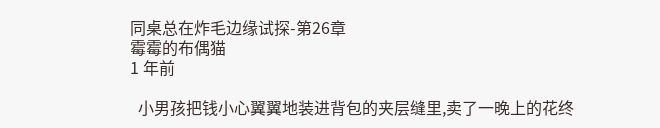同桌总在炸毛边缘试探-第26章
霉霉的布偶猫
1 年前

  小男孩把钱小心翼翼地装进背包的夹层缝里,卖了一晚上的花终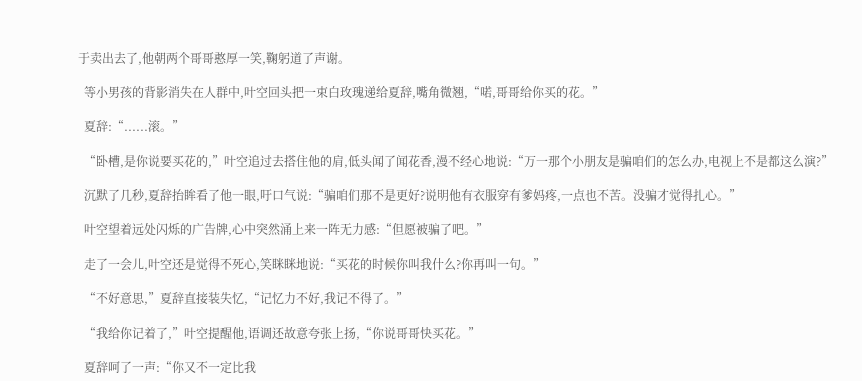于卖出去了,他朝两个哥哥憨厚一笑,鞠躬道了声谢。

  等小男孩的背影消失在人群中,叶空回头把一束白玫瑰递给夏辞,嘴角微翘,“喏,哥哥给你买的花。”

  夏辞:“......滚。”

  “卧槽,是你说要买花的,”叶空追过去搭住他的肩,低头闻了闻花香,漫不经心地说:“万一那个小朋友是骗咱们的怎么办,电视上不是都这么演?”

  沉默了几秒,夏辞抬眸看了他一眼,吁口气说:“骗咱们那不是更好?说明他有衣服穿有爹妈疼,一点也不苦。没骗才觉得扎心。”

  叶空望着远处闪烁的广告牌,心中突然涌上来一阵无力感:“但愿被骗了吧。”

  走了一会儿,叶空还是觉得不死心,笑眯眯地说:“买花的时候你叫我什么?你再叫一句。”

  “不好意思,”夏辞直接装失忆,“记忆力不好,我记不得了。”

  “我给你记着了,”叶空提醒他,语调还故意夸张上扬,“你说哥哥快买花。”

  夏辞呵了一声:“你又不一定比我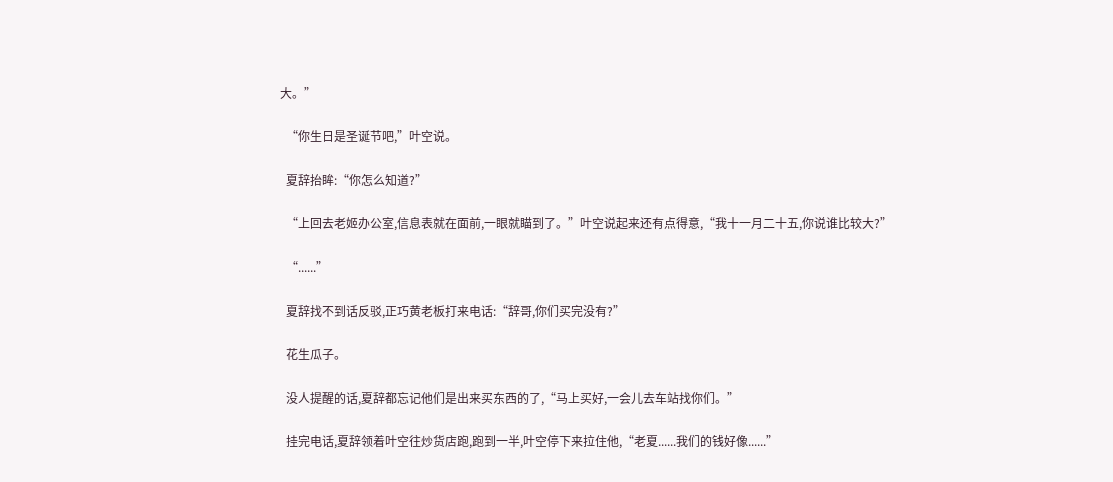大。”

  “你生日是圣诞节吧,”叶空说。

  夏辞抬眸:“你怎么知道?”

  “上回去老姬办公室,信息表就在面前,一眼就瞄到了。”叶空说起来还有点得意,“我十一月二十五,你说谁比较大?”

  “......”

  夏辞找不到话反驳,正巧黄老板打来电话:“辞哥,你们买完没有?”

  花生瓜子。

  没人提醒的话,夏辞都忘记他们是出来买东西的了,“马上买好,一会儿去车站找你们。”

  挂完电话,夏辞领着叶空往炒货店跑,跑到一半,叶空停下来拉住他,“老夏......我们的钱好像......”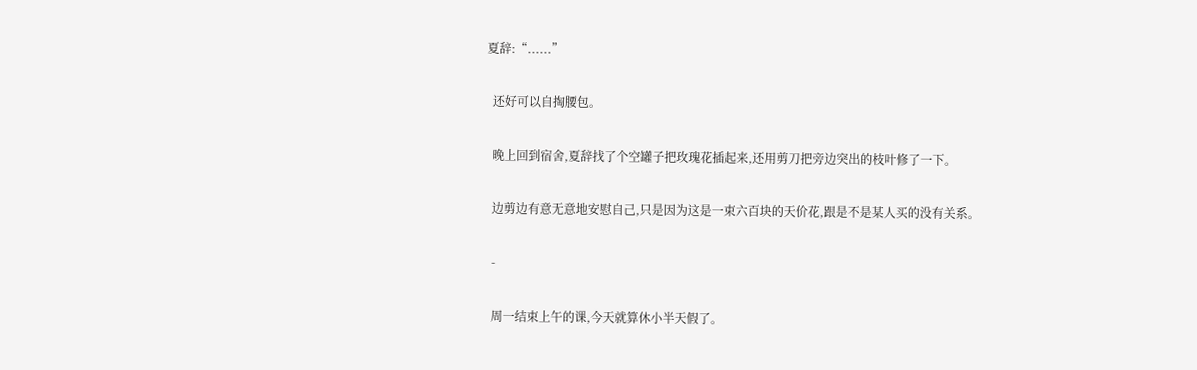夏辞:“......”

  还好可以自掏腰包。

  晚上回到宿舍,夏辞找了个空罐子把玫瑰花插起来,还用剪刀把旁边突出的枝叶修了一下。

  边剪边有意无意地安慰自己,只是因为这是一束六百块的天价花,跟是不是某人买的没有关系。

  -

  周一结束上午的课,今天就算休小半天假了。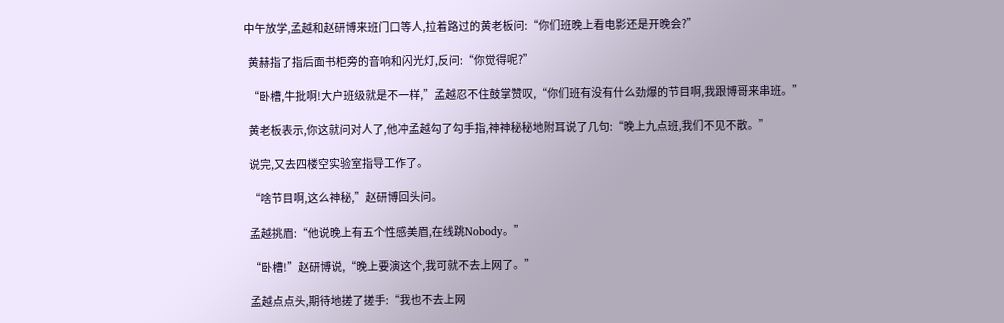中午放学,孟越和赵研博来班门口等人,拉着路过的黄老板问:“你们班晚上看电影还是开晚会?”

  黄赫指了指后面书柜旁的音响和闪光灯,反问:“你觉得呢?”

  “卧槽,牛批啊!大户班级就是不一样,”孟越忍不住鼓掌赞叹,“你们班有没有什么劲爆的节目啊,我跟博哥来串班。”

  黄老板表示,你这就问对人了,他冲孟越勾了勾手指,神神秘秘地附耳说了几句:“晚上九点班,我们不见不散。”

  说完,又去四楼空实验室指导工作了。

  “啥节目啊,这么神秘,”赵研博回头问。

  孟越挑眉:“他说晚上有五个性感美眉,在线跳Nobody。”

  “卧槽!”赵研博说,“晚上要演这个,我可就不去上网了。”

  孟越点点头,期待地搓了搓手:“我也不去上网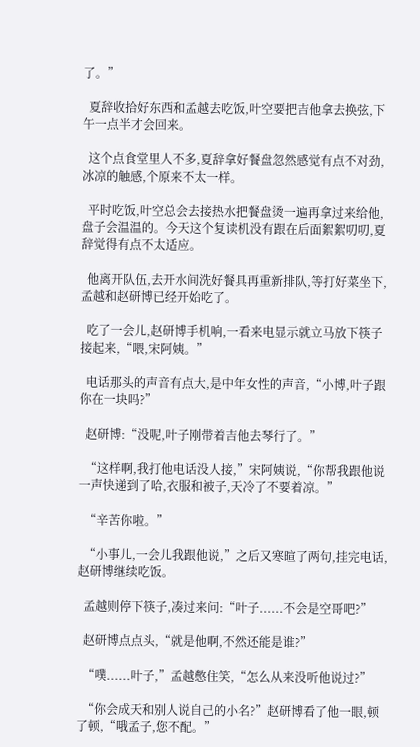了。”

  夏辞收拾好东西和孟越去吃饭,叶空要把吉他拿去换弦,下午一点半才会回来。

  这个点食堂里人不多,夏辞拿好餐盘忽然感觉有点不对劲,冰凉的触感,个原来不太一样。

  平时吃饭,叶空总会去接热水把餐盘烫一遍再拿过来给他,盘子会温温的。今天这个复读机没有跟在后面絮絮叨叨,夏辞觉得有点不太适应。

  他离开队伍,去开水间洗好餐具再重新排队,等打好菜坐下,孟越和赵研博已经开始吃了。

  吃了一会儿,赵研博手机响,一看来电显示就立马放下筷子接起来,“喂,宋阿姨。”

  电话那头的声音有点大,是中年女性的声音,“小博,叶子跟你在一块吗?”

  赵研博:“没呢,叶子刚带着吉他去琴行了。”

  “这样啊,我打他电话没人接,”宋阿姨说,“你帮我跟他说一声快递到了哈,衣服和被子,天冷了不要着凉。”

  “辛苦你啦。”

  “小事儿,一会儿我跟他说,”之后又寒暄了两句,挂完电话,赵研博继续吃饭。

  孟越则停下筷子,凑过来问:“叶子......不会是空哥吧?”

  赵研博点点头,“就是他啊,不然还能是谁?”

  “噗......叶子,”孟越憋住笑,“怎么从来没听他说过?”

  “你会成天和别人说自己的小名?”赵研博看了他一眼,顿了顿,“哦孟子,您不配。”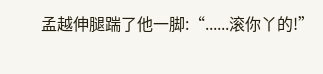孟越伸腿踹了他一脚:“......滚你丫的!”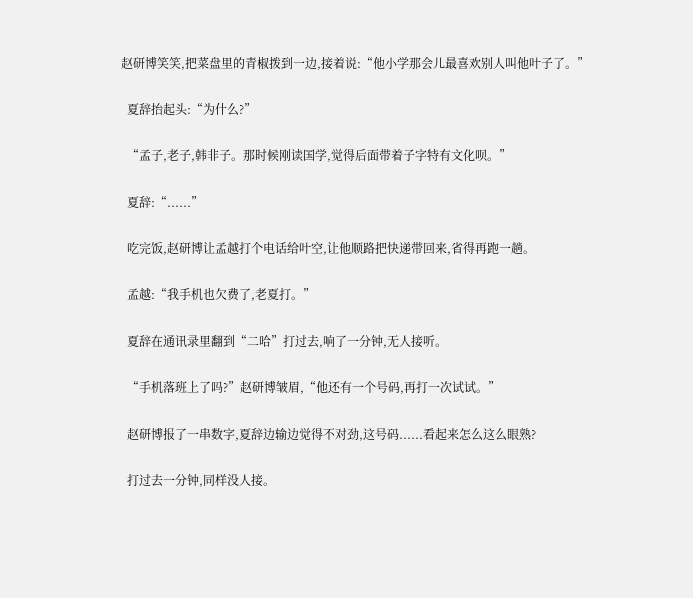赵研博笑笑,把菜盘里的青椒拨到一边,接着说:“他小学那会儿最喜欢别人叫他叶子了。”

  夏辞抬起头:“为什么?”

  “孟子,老子,韩非子。那时候刚读国学,觉得后面带着子字特有文化呗。”

  夏辞:“......”

  吃完饭,赵研博让孟越打个电话给叶空,让他顺路把快递带回来,省得再跑一趟。

  孟越:“我手机也欠费了,老夏打。”

  夏辞在通讯录里翻到“二哈”打过去,响了一分钟,无人接听。

  “手机落班上了吗?”赵研博皱眉,“他还有一个号码,再打一次试试。”

  赵研博报了一串数字,夏辞边输边觉得不对劲,这号码......看起来怎么这么眼熟?

  打过去一分钟,同样没人接。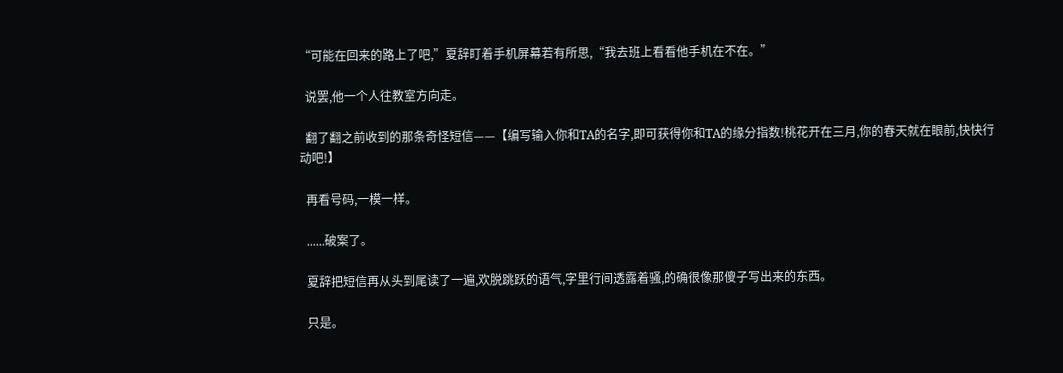“可能在回来的路上了吧,”夏辞盯着手机屏幕若有所思,“我去班上看看他手机在不在。”

  说罢,他一个人往教室方向走。

  翻了翻之前收到的那条奇怪短信——【编写输入你和TA的名字,即可获得你和TA的缘分指数!桃花开在三月,你的春天就在眼前,快快行动吧!】

  再看号码,一模一样。

  ......破案了。

  夏辞把短信再从头到尾读了一遍,欢脱跳跃的语气,字里行间透露着骚,的确很像那傻子写出来的东西。

  只是。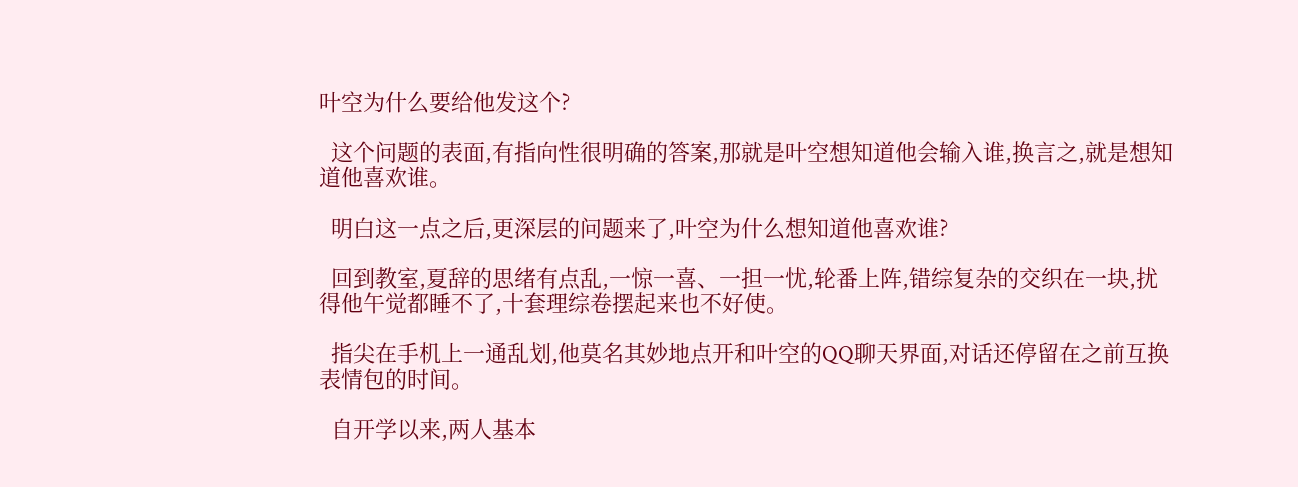叶空为什么要给他发这个?

  这个问题的表面,有指向性很明确的答案,那就是叶空想知道他会输入谁,换言之,就是想知道他喜欢谁。

  明白这一点之后,更深层的问题来了,叶空为什么想知道他喜欢谁?

  回到教室,夏辞的思绪有点乱,一惊一喜、一担一忧,轮番上阵,错综复杂的交织在一块,扰得他午觉都睡不了,十套理综卷摆起来也不好使。

  指尖在手机上一通乱划,他莫名其妙地点开和叶空的QQ聊天界面,对话还停留在之前互换表情包的时间。

  自开学以来,两人基本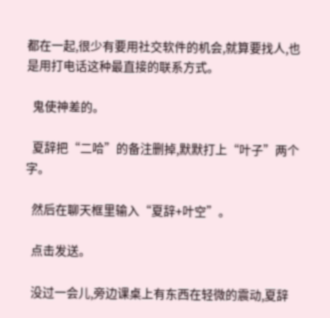都在一起,很少有要用社交软件的机会,就算要找人,也是用打电话这种最直接的联系方式。

  鬼使神差的。

  夏辞把“二哈”的备注删掉,默默打上“叶子”两个字。

  然后在聊天框里输入“夏辞+叶空”。

  点击发送。

  没过一会儿,旁边课桌上有东西在轻微的震动,夏辞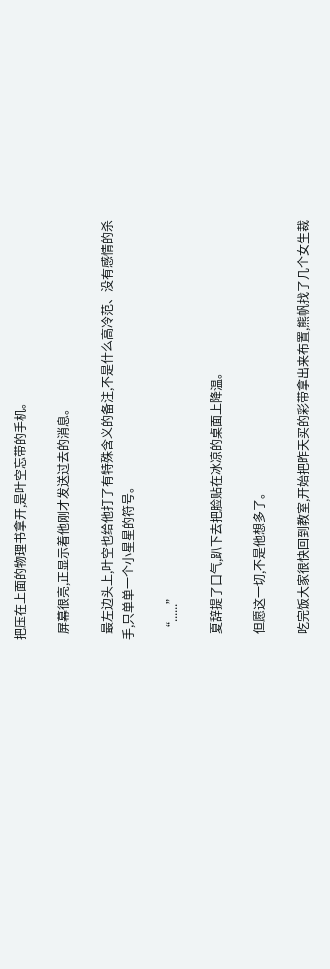把压在上面的物理书拿开,是叶空忘带的手机。

  屏幕很亮,正显示着他刚才发送过去的消息。

  最左边头上,叶空也给他打了有特殊含义的备注,不是什么高冷范、没有感情的杀手,只单单一个小星星的符号。

  “......”

  夏辞提了口气,趴下去把脸贴在冰凉的桌面上降温。

  但愿这一切,不是他想多了。

  吃完饭大家很快回到教室,开始把昨天买的彩带拿出来布置,熊帆找了几个女生裁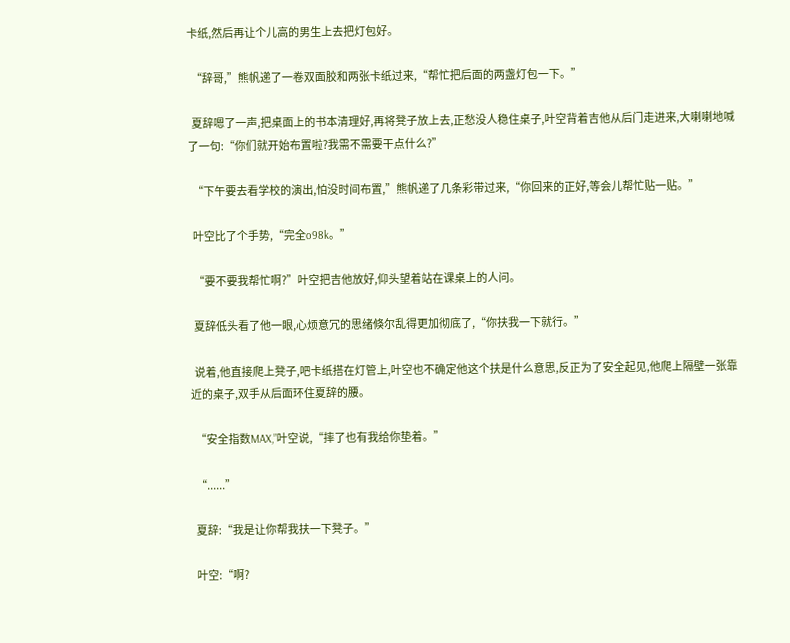卡纸,然后再让个儿高的男生上去把灯包好。

  “辞哥,”熊帆递了一卷双面胶和两张卡纸过来,“帮忙把后面的两盏灯包一下。”

  夏辞嗯了一声,把桌面上的书本清理好,再将凳子放上去,正愁没人稳住桌子,叶空背着吉他从后门走进来,大喇喇地喊了一句:“你们就开始布置啦?我需不需要干点什么?”

  “下午要去看学校的演出,怕没时间布置,”熊帆递了几条彩带过来,“你回来的正好,等会儿帮忙贴一贴。”

  叶空比了个手势,“完全o98k。”

  “要不要我帮忙啊?”叶空把吉他放好,仰头望着站在课桌上的人问。

  夏辞低头看了他一眼,心烦意冗的思绪倏尔乱得更加彻底了,“你扶我一下就行。”

  说着,他直接爬上凳子,吧卡纸搭在灯管上,叶空也不确定他这个扶是什么意思,反正为了安全起见,他爬上隔壁一张靠近的桌子,双手从后面环住夏辞的腰。

  “安全指数MAX,”叶空说,“摔了也有我给你垫着。”

  “......”

  夏辞:“我是让你帮我扶一下凳子。”

  叶空:“啊?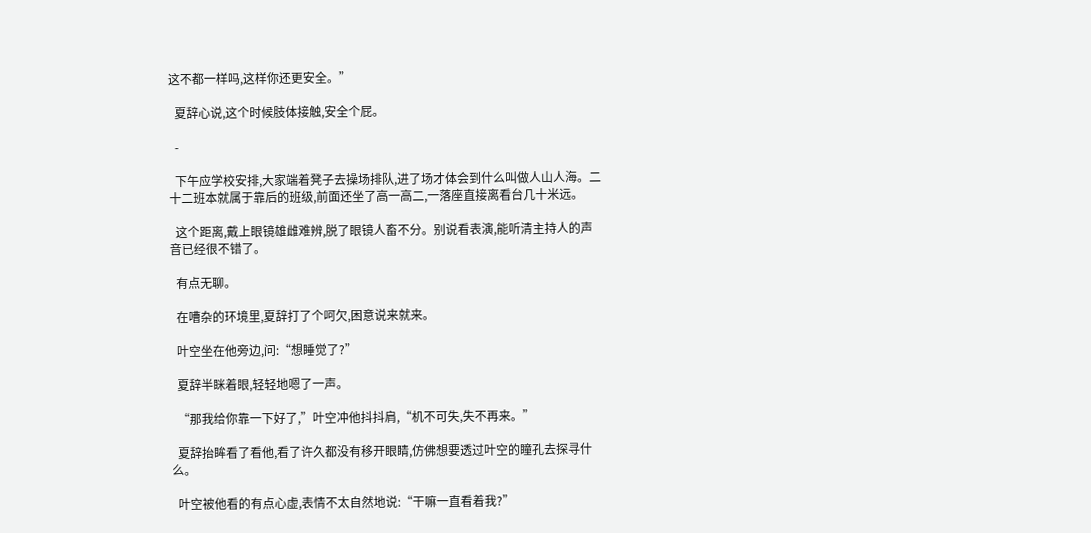这不都一样吗,这样你还更安全。”

  夏辞心说,这个时候肢体接触,安全个屁。

  -

  下午应学校安排,大家端着凳子去操场排队,进了场才体会到什么叫做人山人海。二十二班本就属于靠后的班级,前面还坐了高一高二,一落座直接离看台几十米远。

  这个距离,戴上眼镜雄雌难辨,脱了眼镜人畜不分。别说看表演,能听清主持人的声音已经很不错了。

  有点无聊。

  在嘈杂的环境里,夏辞打了个呵欠,困意说来就来。

  叶空坐在他旁边,问:“想睡觉了?”

  夏辞半眯着眼,轻轻地嗯了一声。

  “那我给你靠一下好了,”叶空冲他抖抖肩,“机不可失,失不再来。”

  夏辞抬眸看了看他,看了许久都没有移开眼睛,仿佛想要透过叶空的瞳孔去探寻什么。

  叶空被他看的有点心虚,表情不太自然地说:“干嘛一直看着我?”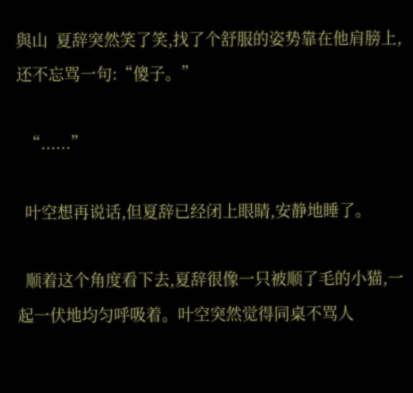與山  夏辞突然笑了笑,找了个舒服的姿势靠在他肩膀上,还不忘骂一句:“傻子。”

  “......”

  叶空想再说话,但夏辞已经闭上眼睛,安静地睡了。

  顺着这个角度看下去,夏辞很像一只被顺了毛的小猫,一起一伏地均匀呼吸着。叶空突然觉得同桌不骂人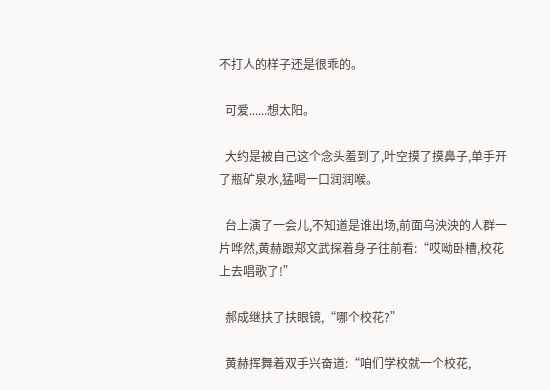不打人的样子还是很乖的。

  可爱......想太阳。

  大约是被自己这个念头羞到了,叶空摸了摸鼻子,单手开了瓶矿泉水,猛喝一口润润喉。

  台上演了一会儿,不知道是谁出场,前面乌泱泱的人群一片哗然,黄赫跟郑文武探着身子往前看:“哎呦卧槽,校花上去唱歌了!”

  郝成继扶了扶眼镜,“哪个校花?”

  黄赫挥舞着双手兴奋道:“咱们学校就一个校花,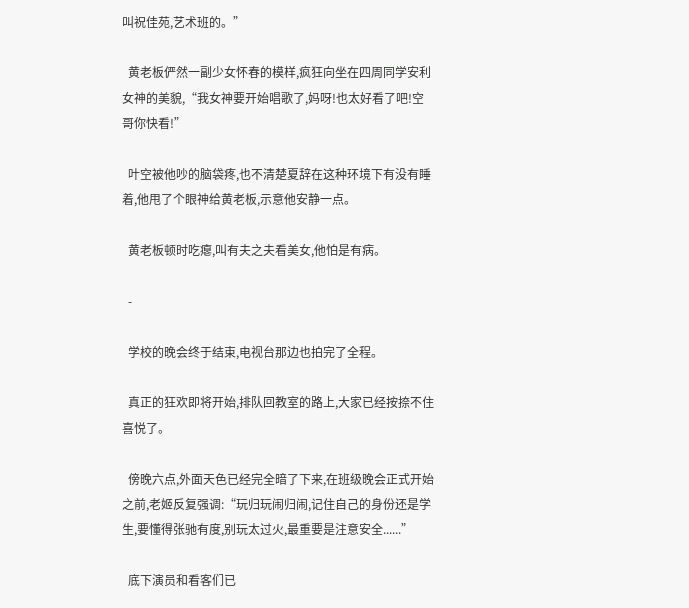叫祝佳苑,艺术班的。”

  黄老板俨然一副少女怀春的模样,疯狂向坐在四周同学安利女神的美貌,“我女神要开始唱歌了,妈呀!也太好看了吧!空哥你快看!”

  叶空被他吵的脑袋疼,也不清楚夏辞在这种环境下有没有睡着,他甩了个眼神给黄老板,示意他安静一点。

  黄老板顿时吃瘪,叫有夫之夫看美女,他怕是有病。

  -

  学校的晚会终于结束,电视台那边也拍完了全程。

  真正的狂欢即将开始,排队回教室的路上,大家已经按捺不住喜悦了。

  傍晚六点,外面天色已经完全暗了下来,在班级晚会正式开始之前,老姬反复强调:“玩归玩闹归闹,记住自己的身份还是学生,要懂得张驰有度,别玩太过火,最重要是注意安全......”

  底下演员和看客们已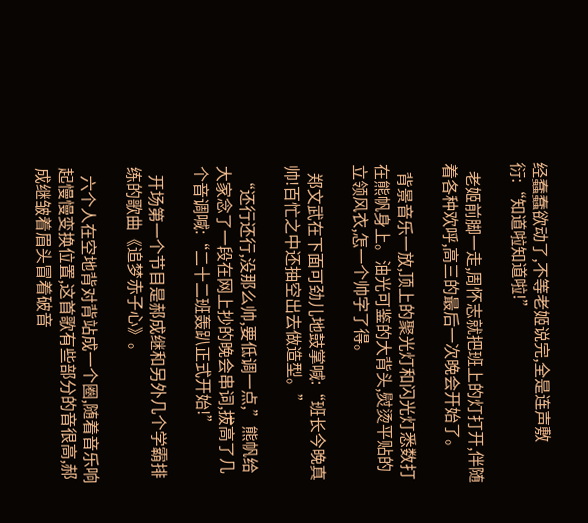经蠢蠢欲动了,不等老姬说完,全是连声敷衍:“知道啦知道啦!”

  老姬前脚一走,周怀志就把班上的灯打开,伴随着各种欢呼,高三的最后一次晚会开始了。

  背景音乐一放,顶上的聚光灯和闪光灯悉数打在熊帆身上。油光可鉴的大背头,熨烫平贴的立领风衣,怎一个帅字了得。

  郑文武在下面可劲儿地鼓掌喊:“班长今晚真帅!百忙之中还抽空出去做造型。”

  “还行还行,没那么帅,要低调一点,”熊帆给大家念了一段在网上抄的晚会串词,拔高了几个音调喊:“二十二班轰趴正式开始!”

  开场第一个节目是郝成继和另外几个学霸排练的歌曲《追梦赤子心》。

  六个人在空地背对背站成一个圈,随着音乐响起慢慢变换位置,这首歌有些部分的音很高,郝成继皱着眉头冒着破音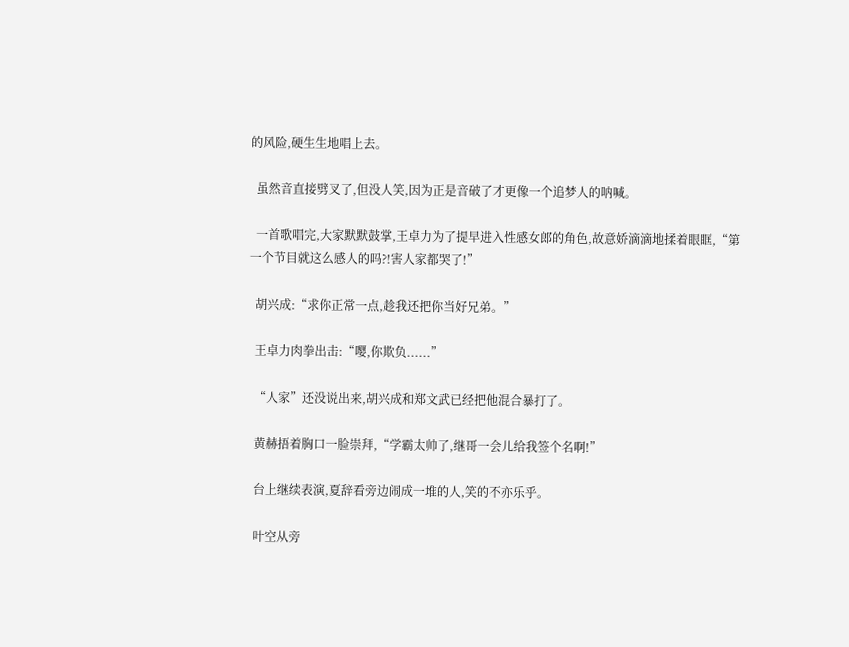的风险,硬生生地唱上去。

  虽然音直接劈叉了,但没人笑,因为正是音破了才更像一个追梦人的呐喊。

  一首歌唱完,大家默默鼓掌,王卓力为了提早进入性感女郎的角色,故意娇滴滴地揉着眼眶,“第一个节目就这么感人的吗?!害人家都哭了!”

  胡兴成:“求你正常一点,趁我还把你当好兄弟。”

  王卓力肉拳出击:“嘤,你欺负......”

  “人家”还没说出来,胡兴成和郑文武已经把他混合暴打了。

  黄赫捂着胸口一脸崇拜,“学霸太帅了,继哥一会儿给我签个名啊!”

  台上继续表演,夏辞看旁边闹成一堆的人,笑的不亦乐乎。

  叶空从旁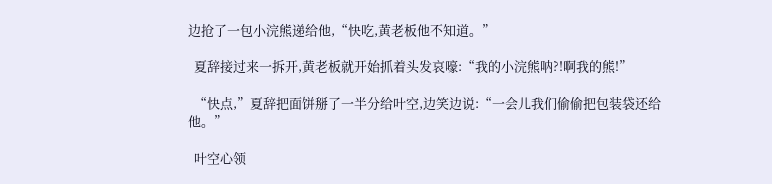边抢了一包小浣熊递给他,“快吃,黄老板他不知道。”

  夏辞接过来一拆开,黄老板就开始抓着头发哀嚎:“我的小浣熊呐?!啊我的熊!”

  “快点,”夏辞把面饼掰了一半分给叶空,边笑边说:“一会儿我们偷偷把包装袋还给他。”

  叶空心领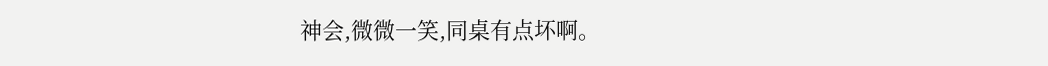神会,微微一笑,同桌有点坏啊。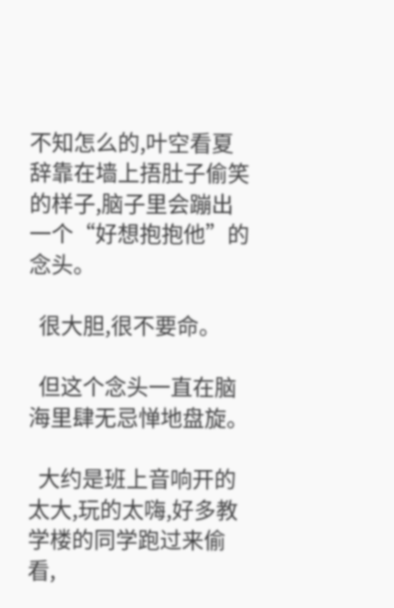不知怎么的,叶空看夏辞靠在墙上捂肚子偷笑的样子,脑子里会蹦出一个“好想抱抱他”的念头。

  很大胆,很不要命。

  但这个念头一直在脑海里肆无忌惮地盘旋。

  大约是班上音响开的太大,玩的太嗨,好多教学楼的同学跑过来偷看,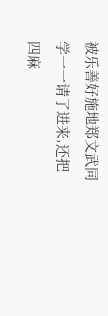被乐善好施地郑文武同学一一请了进来,还把四麻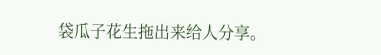袋瓜子花生拖出来给人分享。